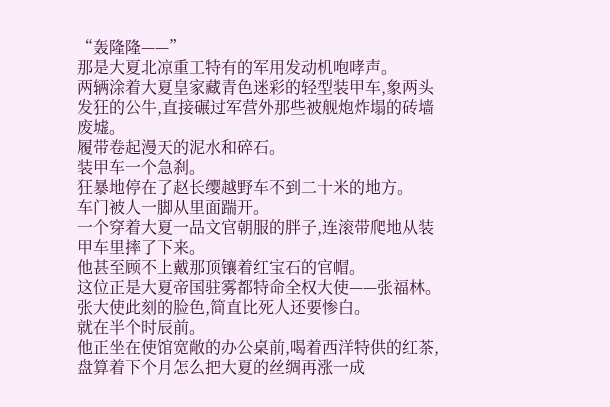“轰隆隆——”
那是大夏北凉重工特有的军用发动机咆哮声。
两辆涂着大夏皇家藏青色迷彩的轻型装甲车,象两头发狂的公牛,直接碾过军营外那些被舰炮炸塌的砖墙废墟。
履带卷起漫天的泥水和碎石。
装甲车一个急刹。
狂暴地停在了赵长缨越野车不到二十米的地方。
车门被人一脚从里面踹开。
一个穿着大夏一品文官朝服的胖子,连滚带爬地从装甲车里摔了下来。
他甚至顾不上戴那顶镶着红宝石的官帽。
这位正是大夏帝国驻雾都特命全权大使——张福林。
张大使此刻的脸色,简直比死人还要惨白。
就在半个时辰前。
他正坐在使馆宽敞的办公桌前,喝着西洋特供的红茶,盘算着下个月怎么把大夏的丝绸再涨一成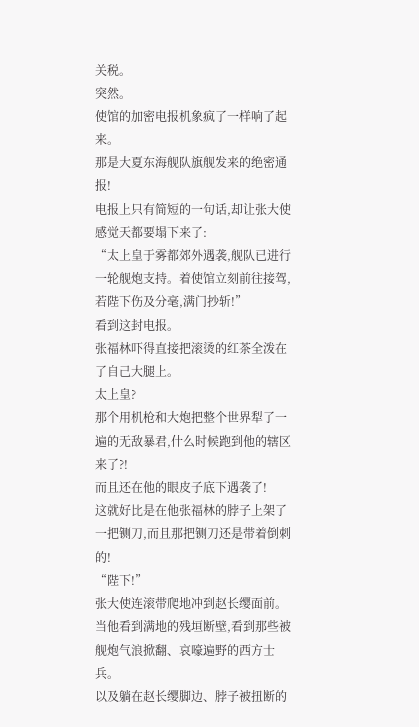关税。
突然。
使馆的加密电报机象疯了一样响了起来。
那是大夏东海舰队旗舰发来的绝密通报!
电报上只有简短的一句话,却让张大使感觉天都要塌下来了:
“太上皇于雾都郊外遇袭,舰队已进行一轮舰炮支持。着使馆立刻前往接驾,若陛下伤及分毫,满门抄斩!”
看到这封电报。
张福林吓得直接把滚烫的红茶全泼在了自己大腿上。
太上皇?
那个用机枪和大炮把整个世界犁了一遍的无敌暴君,什么时候跑到他的辖区来了?!
而且还在他的眼皮子底下遇袭了!
这就好比是在他张福林的脖子上架了一把铡刀,而且那把铡刀还是带着倒刺的!
“陛下!”
张大使连滚带爬地冲到赵长缨面前。
当他看到满地的残垣断壁,看到那些被舰炮气浪掀翻、哀嚎遍野的西方士兵。
以及躺在赵长缨脚边、脖子被扭断的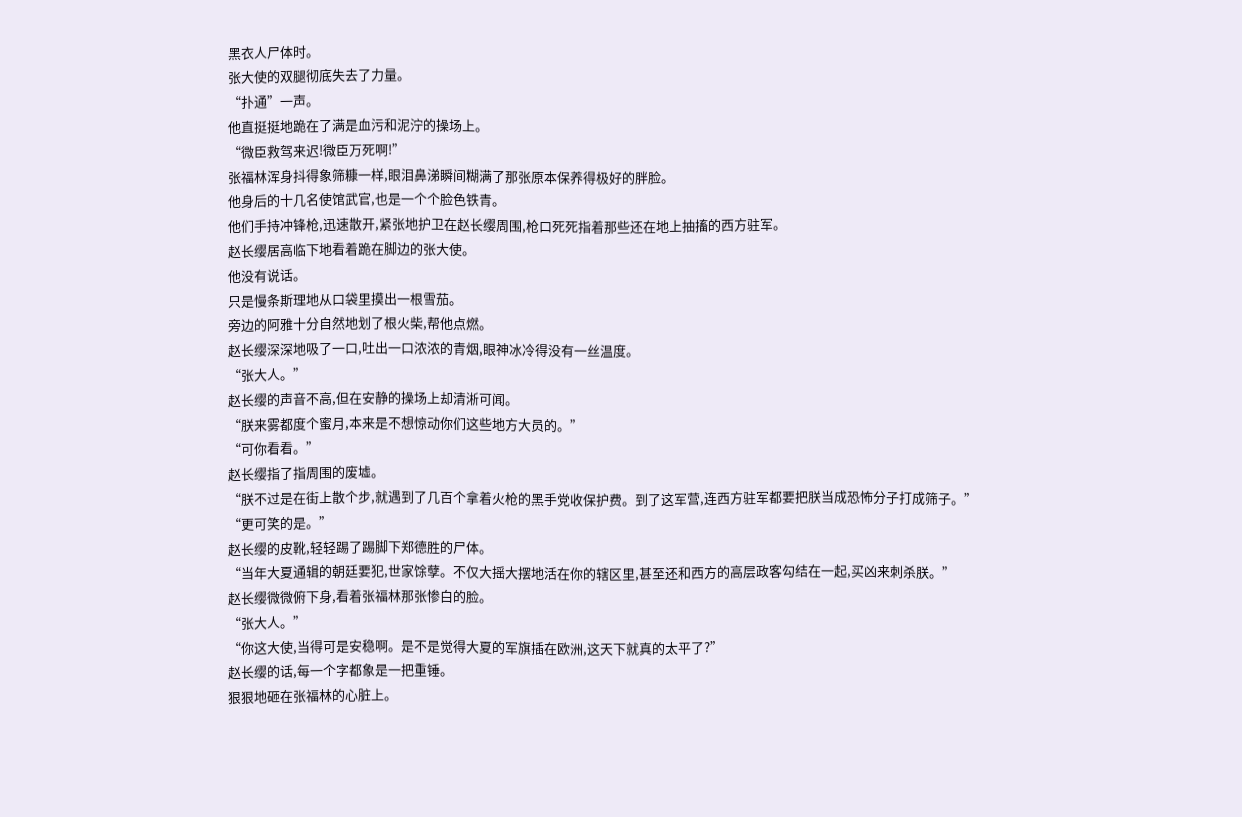黑衣人尸体时。
张大使的双腿彻底失去了力量。
“扑通”一声。
他直挺挺地跪在了满是血污和泥泞的操场上。
“微臣救驾来迟!微臣万死啊!”
张福林浑身抖得象筛糠一样,眼泪鼻涕瞬间糊满了那张原本保养得极好的胖脸。
他身后的十几名使馆武官,也是一个个脸色铁青。
他们手持冲锋枪,迅速散开,紧张地护卫在赵长缨周围,枪口死死指着那些还在地上抽搐的西方驻军。
赵长缨居高临下地看着跪在脚边的张大使。
他没有说话。
只是慢条斯理地从口袋里摸出一根雪茄。
旁边的阿雅十分自然地划了根火柴,帮他点燃。
赵长缨深深地吸了一口,吐出一口浓浓的青烟,眼神冰冷得没有一丝温度。
“张大人。”
赵长缨的声音不高,但在安静的操场上却清淅可闻。
“朕来雾都度个蜜月,本来是不想惊动你们这些地方大员的。”
“可你看看。”
赵长缨指了指周围的废墟。
“朕不过是在街上散个步,就遇到了几百个拿着火枪的黑手党收保护费。到了这军营,连西方驻军都要把朕当成恐怖分子打成筛子。”
“更可笑的是。”
赵长缨的皮靴,轻轻踢了踢脚下郑德胜的尸体。
“当年大夏通辑的朝廷要犯,世家馀孽。不仅大摇大摆地活在你的辖区里,甚至还和西方的高层政客勾结在一起,买凶来刺杀朕。”
赵长缨微微俯下身,看着张福林那张惨白的脸。
“张大人。”
“你这大使,当得可是安稳啊。是不是觉得大夏的军旗插在欧洲,这天下就真的太平了?”
赵长缨的话,每一个字都象是一把重锤。
狠狠地砸在张福林的心脏上。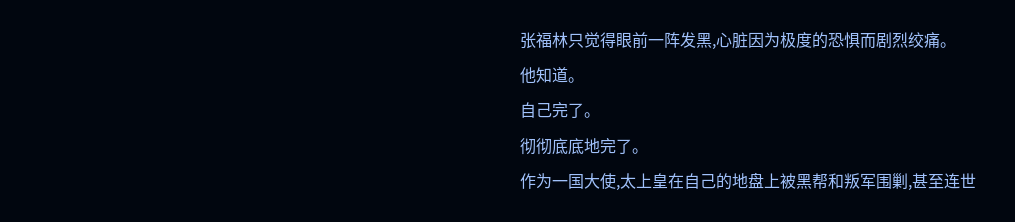张福林只觉得眼前一阵发黑,心脏因为极度的恐惧而剧烈绞痛。
他知道。
自己完了。
彻彻底底地完了。
作为一国大使,太上皇在自己的地盘上被黑帮和叛军围剿,甚至连世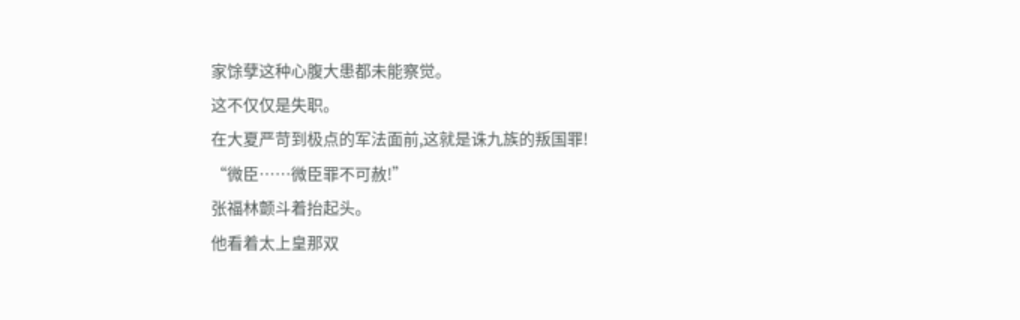家馀孽这种心腹大患都未能察觉。
这不仅仅是失职。
在大夏严苛到极点的军法面前,这就是诛九族的叛国罪!
“微臣……微臣罪不可赦!”
张福林颤斗着抬起头。
他看着太上皇那双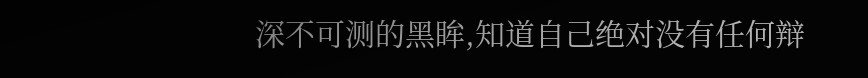深不可测的黑眸,知道自己绝对没有任何辩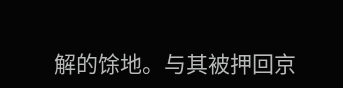解的馀地。与其被押回京